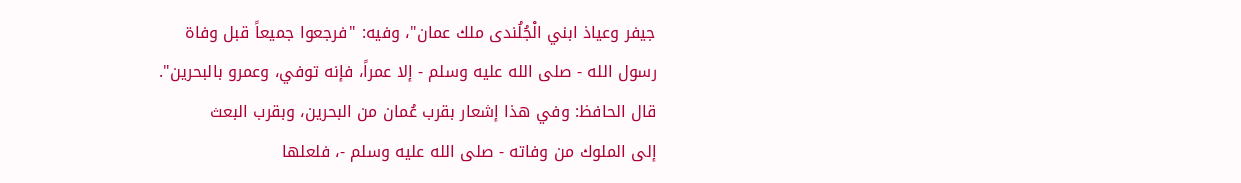جيفر وعياذ ابني الْجُلُندى ملك عمان"، وفيه: "فرجعوا جميعاً قبل وفاة
رسول الله - صلى الله عليه وسلم - إلا عمراً، فإنه توفي، وعمرو بالبحرين".
قال الحافظ: وفي هذا إشعار بقرب عُمان من البحرين، وبقرب البعث
إلى الملوك من وفاته - صلى الله عليه وسلم -، فلعلها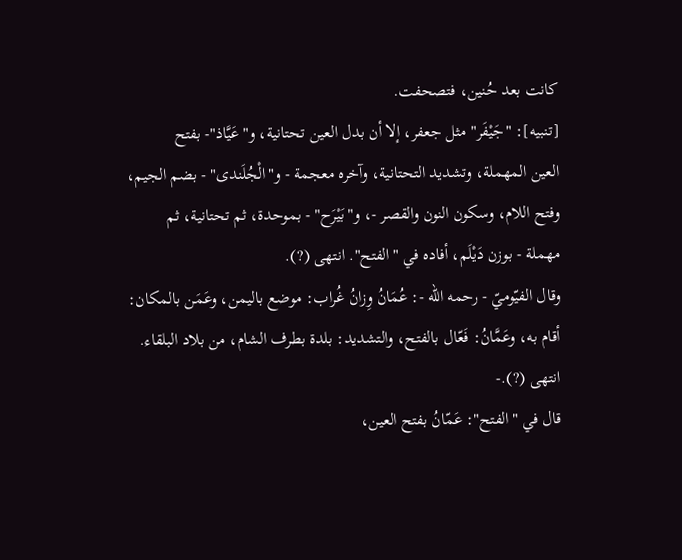كانت بعد حُنين، فتصحفت.
[تنبيه]: "جَيْفَر" مثل جعفر، إلا أن بدل العين تحتانية، و"عَيَّاذ"- بفتح
العين المهملة، وتشديد التحتانية، وآخره معجمة - و"الْجُلَندى" - بضم الجيم،
وفتح اللام، وسكون النون والقصر -، و"بَيْرَح" - بموحدة، ثم تحتانية، ثم
مهملة - بوزن دَيْلَم، أفاده في "الفتح". انتهى (?).
وقال الفيّوميّ - رحمه الله -: عُمَانُ وِزانُ غُراب: موضع باليمن، وعَمَن بالمكان:
أقام به، وعَمَّانُ: فَعّال بالفتح، والتشديد: بلدة بطرف الشام، من بلاد البلقاء.
انتهى (?).-
قال في "الفتح": عَمّانُ بفتح العين،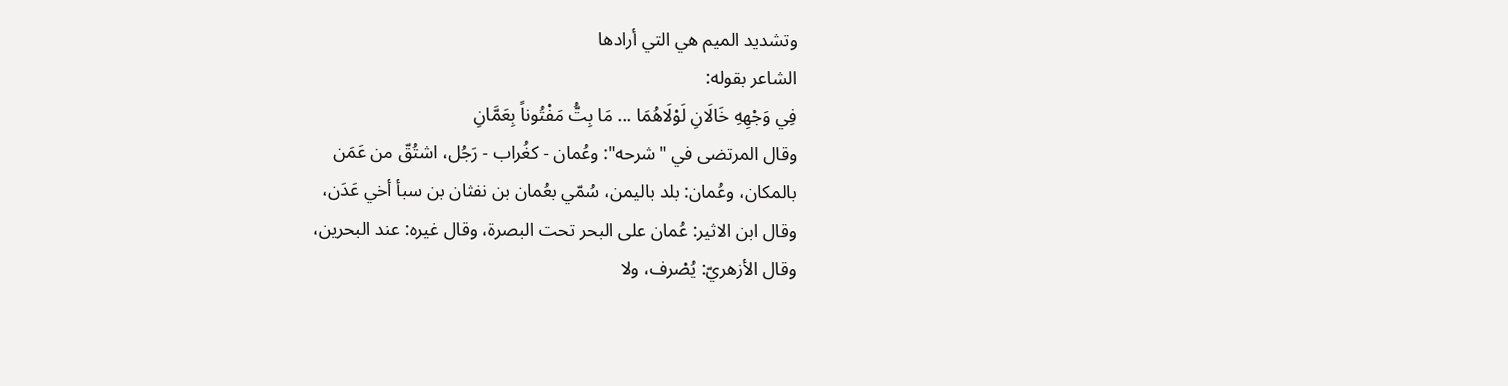وتشديد الميم هي التي أرادها
الشاعر بقوله:
فِي وَجْهِهِ خَالَانِ لَوْلَاهُمَا ... مَا بِتُّ مَفْتُوناً بِعَمَّانِ
وقال المرتضى في "شرحه": وعُمان - كغُراب - رَجُل، اشتُقّ من عَمَن
بالمكان، وعُمان: بلد باليمن، سُمّي بعُمان بن نفثان بن سبأ أخي عَدَن،
وقال ابن الاثير: عُمان على البحر تحت البصرة، وقال غيره: عند البحرين،
وقال الأزهريّ: يُصْرف، ولا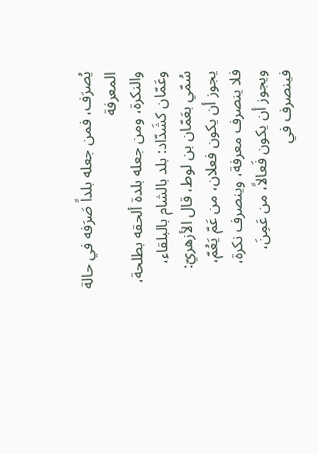يُصرَف، فمن جعله بلداً صَرَفه في حالة المعرفة
والنكرة، ومن جعله بلدة ألحقه بطلحة، وعَمّان كشَدّاد: بلد بالشام بالبلقاء،
سُمّي بعَمّان بن لوط، قال الأزهريّ: يجوز أن يكون فعلان، من عَمّ يَعُمّ،
فلا ينصرف معرفة، وينصرف نكرة، ويجوز أن يكون فَعالاً، من عَمِنَ،
فينصرف في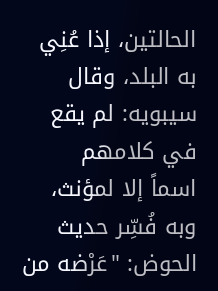الحالتين، إذا عُنِي به البلد، وقال سيبويه: لم يقع في كلامهم
اسماً إلا لمؤنث، وبه فُسِّر حديث الحوض: "عَرْضه من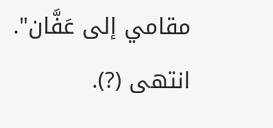مقامي إلى عَفَّان".
انتهى (?).